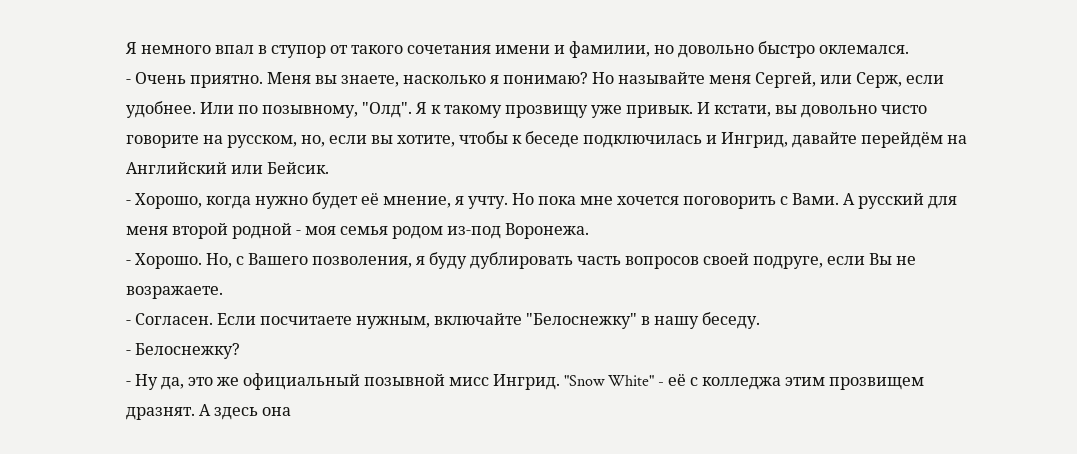Я немного впал в ступор от такого сочетания имени и фамилии, но довольно быстро оклемался.
- Очень приятно. Меня вы знаете, насколько я понимаю? Но называйте меня Сергей, или Серж, если удобнее. Или по позывному, "Олд". Я к такому прозвищу уже привык. И кстати, вы довольно чисто говорите на русском, но, если вы хотите, чтобы к беседе подключилась и Ингрид, давайте перейдём на Английский или Бейсик.
- Хорошо, когда нужно будет её мнение, я учту. Но пока мне хочется поговорить с Вами. А русский для меня второй родной - моя семья родом из-под Воронежа.
- Хорошо. Но, с Вашего позволения, я буду дублировать часть вопросов своей подруге, если Вы не возражаете.
- Согласен. Если посчитаете нужным, включайте "Белоснежку" в нашу беседу.
- Белоснежку?
- Ну да, это же официальный позывной мисс Ингрид. "Snow White" - её с колледжа этим прозвищем дразнят. А здесь она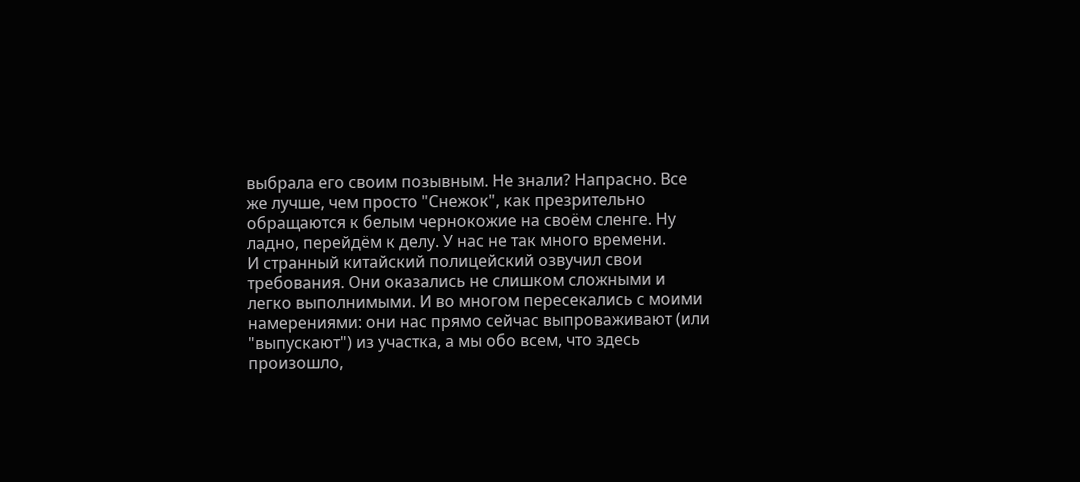выбрала его своим позывным. Не знали? Напрасно. Все же лучше, чем просто "Снежок", как презрительно обращаются к белым чернокожие на своём сленге. Ну ладно, перейдём к делу. У нас не так много времени.
И странный китайский полицейский озвучил свои требования. Они оказались не слишком сложными и легко выполнимыми. И во многом пересекались с моими намерениями: они нас прямо сейчас выпроваживают (или "выпускают") из участка, а мы обо всем, что здесь произошло,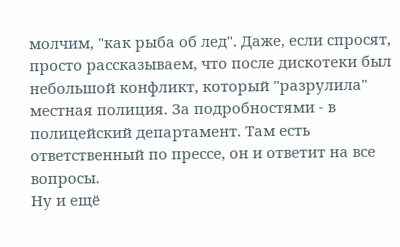молчим, "как рыба об лед". Даже, если спросят, просто рассказываем, что после дискотеки был небольшой конфликт, который "разрулила" местная полиция. За подробностями - в полицейский департамент. Там есть ответственный по прессе, он и ответит на все вопросы.
Ну и ещё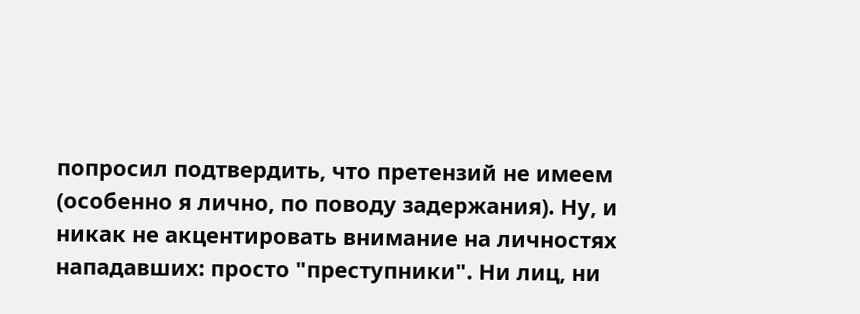попросил подтвердить, что претензий не имеем (особенно я лично, по поводу задержания). Ну, и никак не акцентировать внимание на личностях нападавших: просто "преступники". Ни лиц, ни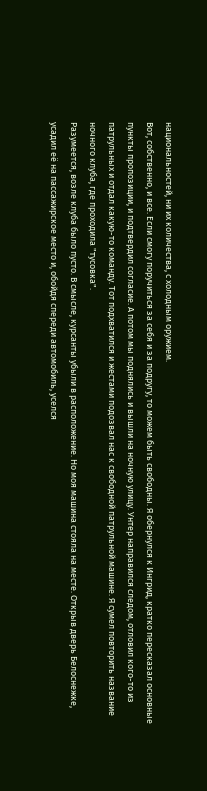национальностей, ни их количества, с холодным оружием.
Вот, собственно, и все. Если смогу поручиться за себя и за подругу, то можем быть свободны. Я обернулся к Ингрид, кратко пересказал основные пункты пропозиции, и подтвердил согласие. А потом мы поднялись и вышли на ночную улицу. Унтер направился следом, отловил кого-то из патрульных и отдал какую-то команду. Тот подхватился и жестами подозвал нас к свободной патрульной машине. Я сумел повторить название ночного клуба, где проходила "тусовка".
Разумеется, возле клуба было пусто. В смысле, курсанты убыли в расположение. Но моя машина стояла на месте. Открыв дверь Белоснежке, усадил её на пассажирское место и, обойдя спереди автомобиль, уселся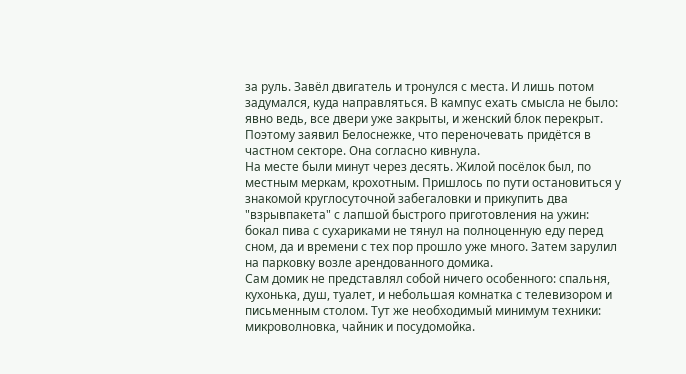за руль. Завёл двигатель и тронулся с места. И лишь потом задумался, куда направляться. В кампус ехать смысла не было: явно ведь, все двери уже закрыты, и женский блок перекрыт. Поэтому заявил Белоснежке, что переночевать придётся в частном секторе. Она согласно кивнула.
На месте были минут через десять. Жилой посёлок был, по местным меркам, крохотным. Пришлось по пути остановиться у знакомой круглосуточной забегаловки и прикупить два "взрывпакета" с лапшой быстрого приготовления на ужин: бокал пива с сухариками не тянул на полноценную еду перед сном, да и времени с тех пор прошло уже много. Затем зарулил на парковку возле арендованного домика.
Сам домик не представлял собой ничего особенного: спальня, кухонька, душ, туалет, и небольшая комнатка с телевизором и письменным столом. Тут же необходимый минимум техники: микроволновка, чайник и посудомойка.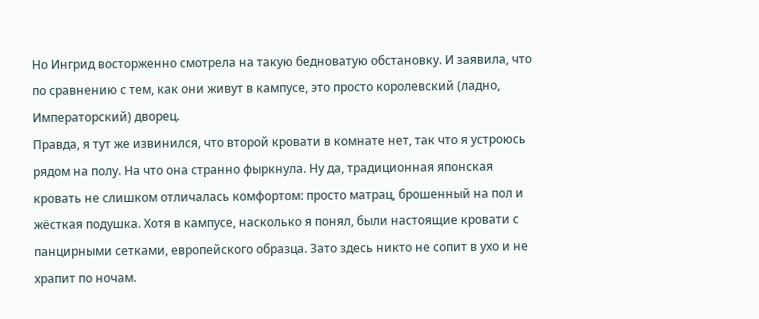Но Ингрид восторженно смотрела на такую бедноватую обстановку. И заявила, что по сравнению с тем, как они живут в кампусе, это просто королевский (ладно, Императорский) дворец.
Правда, я тут же извинился, что второй кровати в комнате нет, так что я устроюсь рядом на полу. На что она странно фыркнула. Ну да, традиционная японская кровать не слишком отличалась комфортом: просто матрац, брошенный на пол и жёсткая подушка. Хотя в кампусе, насколько я понял, были настоящие кровати с панцирными сетками, европейского образца. Зато здесь никто не сопит в ухо и не храпит по ночам.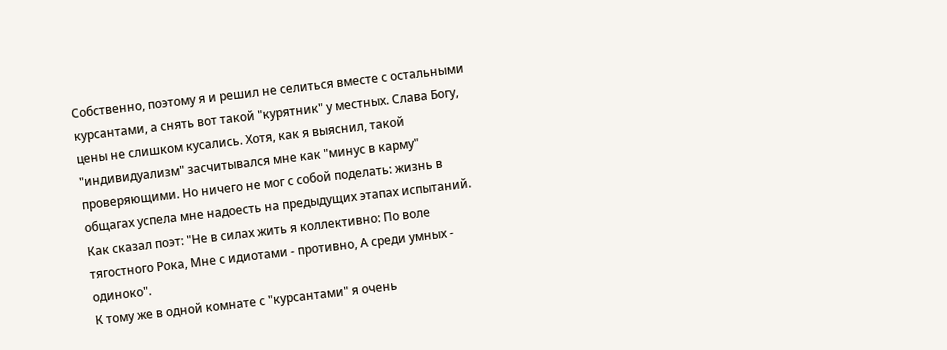Собственно, поэтому я и решил не селиться вместе с остальными курсантами, а снять вот такой "курятник" у местных. Слава Богу, цены не слишком кусались. Хотя, как я выяснил, такой "индивидуализм" засчитывался мне как "минус в карму" проверяющими. Но ничего не мог с собой поделать: жизнь в общагах успела мне надоесть на предыдущих этапах испытаний. Как сказал поэт: "Не в силах жить я коллективно: По воле тягостного Рока, Мне с идиотами - противно, А среди умных - одиноко".
К тому же в одной комнате с "курсантами" я очень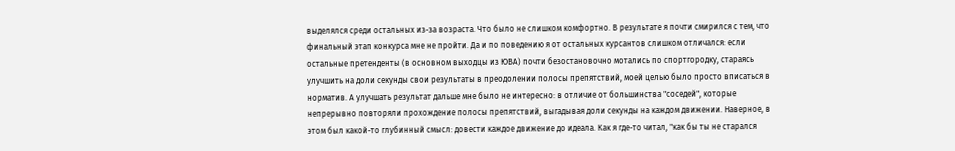выделялся среди остальных из-за возраста. Что было не слишком комфортно. В результате я почти смирился с тем, что финальный этап конкурса мне не пройти. Да и по поведению я от остальных курсантов слишком отличался: если остальные претенденты (в основном выходцы из ЮВА) почти безостановочно мотались по спортгородку, стараясь улучшить на доли секунды свои результаты в преодолении полосы препятствий, моей целью было просто вписаться в норматив. А улучшать результат дальше мне было не интересно: в отличие от большинства "соседей", которые непрерывно повторяли прохождение полосы препятствий, выгадывая доли секунды на каждом движении. Наверное, в этом был какой-то глубинный смысл: довести каждое движение до идеала. Как я где-то читал, "как бы ты не старался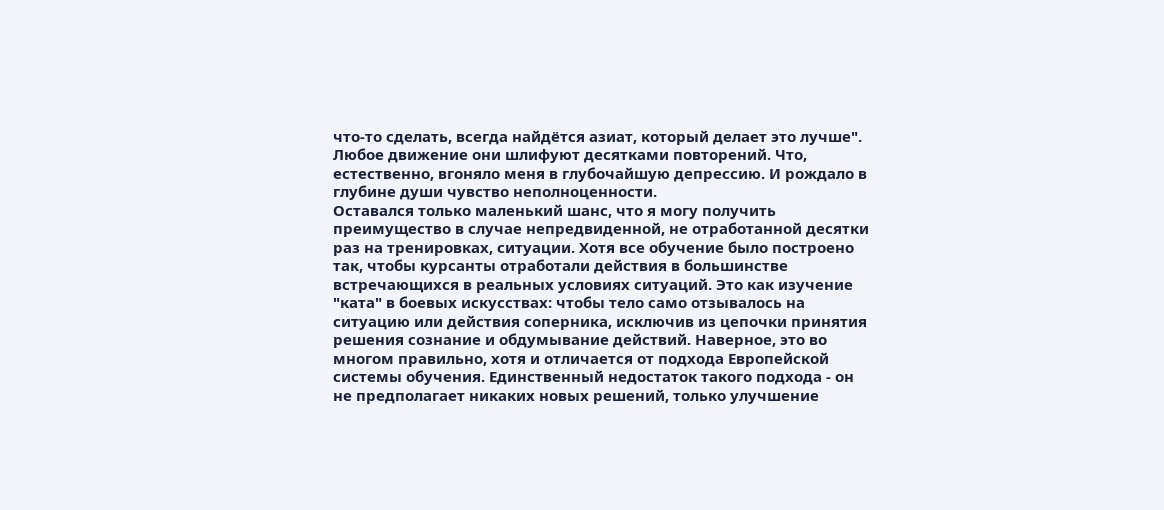что-то сделать, всегда найдётся азиат, который делает это лучше". Любое движение они шлифуют десятками повторений. Что, естественно, вгоняло меня в глубочайшую депрессию. И рождало в глубине души чувство неполноценности.
Оставался только маленький шанс, что я могу получить преимущество в случае непредвиденной, не отработанной десятки раз на тренировках, ситуации. Хотя все обучение было построено так, чтобы курсанты отработали действия в большинстве встречающихся в реальных условиях ситуаций. Это как изучение "ката" в боевых искусствах: чтобы тело само отзывалось на ситуацию или действия соперника, исключив из цепочки принятия решения сознание и обдумывание действий. Наверное, это во многом правильно, хотя и отличается от подхода Европейской системы обучения. Единственный недостаток такого подхода - он не предполагает никаких новых решений, только улучшение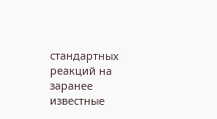стандартных реакций на заранее известные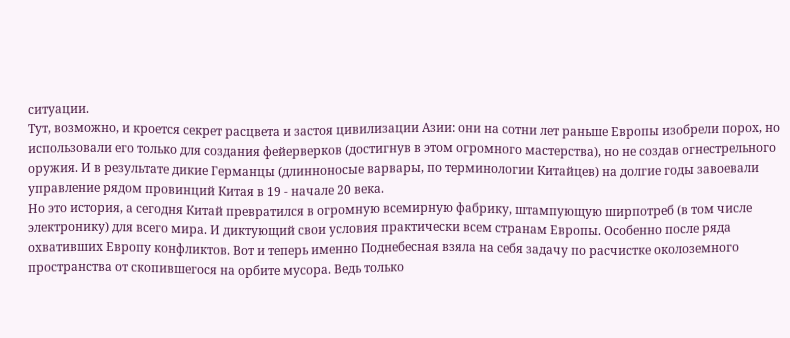ситуации.
Тут, возможно, и кроется секрет расцвета и застоя цивилизации Азии: они на сотни лет раньше Европы изобрели порох, но использовали его только для создания фейерверков (достигнув в этом огромного мастерства), но не создав огнестрельного оружия. И в результате дикие Германцы (длинноносые варвары, по терминологии Китайцев) на долгие годы завоевали управление рядом провинций Китая в 19 - начале 20 века.
Но это история, а сегодня Китай превратился в огромную всемирную фабрику, штампующую ширпотреб (в том числе электронику) для всего мира. И диктующий свои условия практически всем странам Европы. Особенно после ряда охвативших Европу конфликтов. Вот и теперь именно Поднебесная взяла на себя задачу по расчистке околоземного пространства от скопившегося на орбите мусора. Ведь только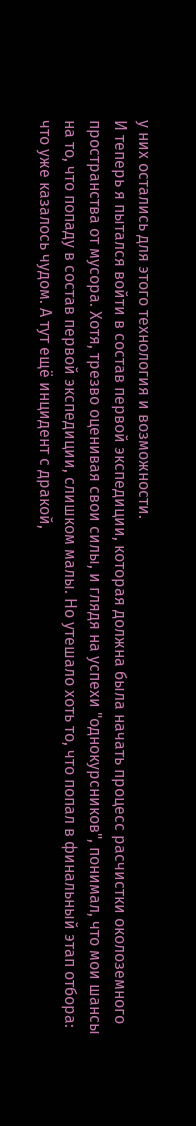у них остались для этого технология и возможности.
И теперь я пытался войти в состав первой экспедиции, которая должна была начать процесс расчистки околоземного пространства от мусора. Хотя, трезво оценивая свои силы, и глядя на успехи "однокурсников", понимал, что мои шансы на то, что попаду в состав первой экспедиции, слишком малы. Но утешало хоть то, что попал в финальный этап отбора: что уже казалось чудом. А тут ещё инцидент с дракой,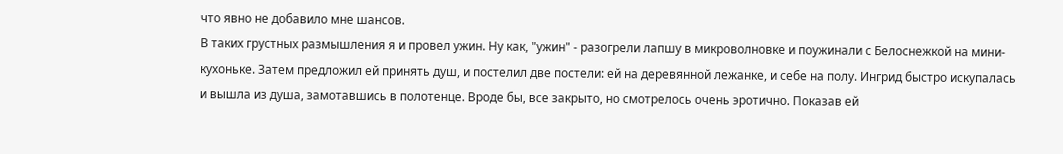что явно не добавило мне шансов.
В таких грустных размышления я и провел ужин. Ну как, "ужин" - разогрели лапшу в микроволновке и поужинали с Белоснежкой на мини-кухоньке. Затем предложил ей принять душ, и постелил две постели: ей на деревянной лежанке, и себе на полу. Ингрид быстро искупалась и вышла из душа, замотавшись в полотенце. Вроде бы, все закрыто, но смотрелось очень эротично. Показав ей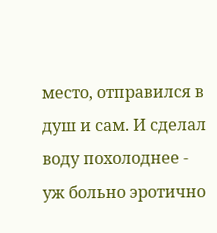место, отправился в душ и сам. И сделал воду похолоднее - уж больно эротично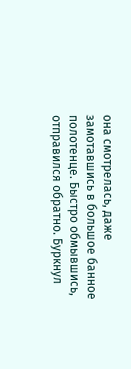она смотрелась, даже замотавшись в большое банное полотенце. Быстро обмывшись, отправился обратно. Буркнул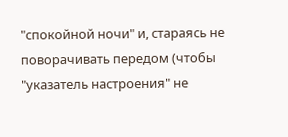"спокойной ночи" и, стараясь не поворачивать передом (чтобы "указатель настроения" не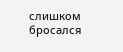слишком бросался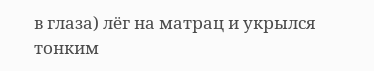в глаза) лёг на матрац и укрылся тонким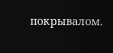покрывалом.